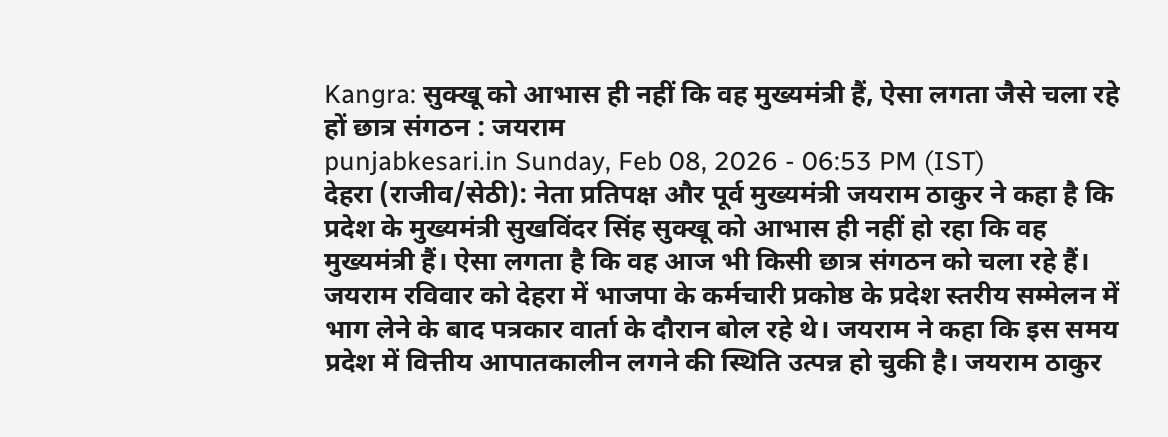Kangra: सुक्खू को आभास ही नहीं कि वह मुख्यमंत्री हैं, ऐसा लगता जैसे चला रहे हों छात्र संगठन : जयराम
punjabkesari.in Sunday, Feb 08, 2026 - 06:53 PM (IST)
देहरा (राजीव/सेठी): नेता प्रतिपक्ष और पूर्व मुख्यमंत्री जयराम ठाकुर ने कहा है कि प्रदेश के मुख्यमंत्री सुखविंदर सिंह सुक्खू को आभास ही नहीं हो रहा कि वह मुख्यमंत्री हैं। ऐसा लगता है कि वह आज भी किसी छात्र संगठन को चला रहे हैं। जयराम रविवार को देहरा में भाजपा के कर्मचारी प्रकोष्ठ के प्रदेश स्तरीय सम्मेलन में भाग लेने के बाद पत्रकार वार्ता के दौरान बोल रहे थे। जयराम ने कहा कि इस समय प्रदेश में वित्तीय आपातकालीन लगने की स्थिति उत्पन्न हो चुकी है। जयराम ठाकुर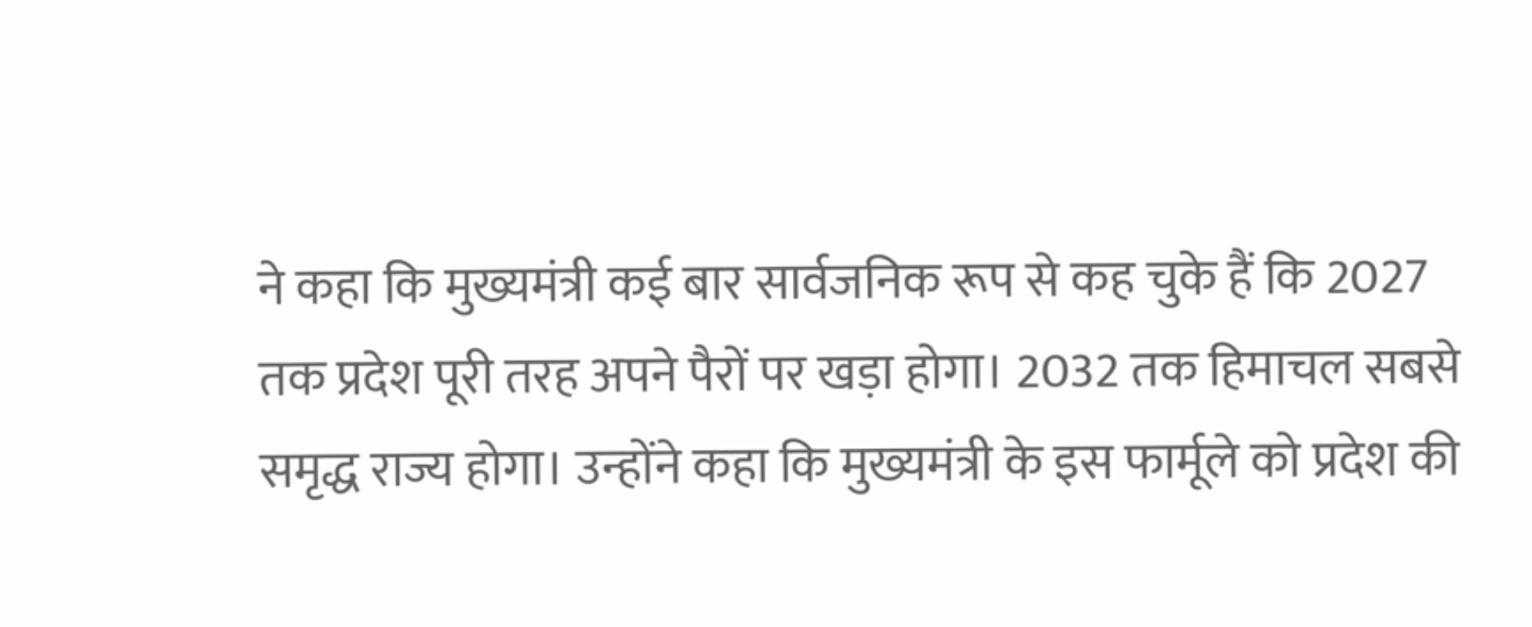ने कहा कि मुख्यमंत्री कई बार सार्वजनिक रूप से कह चुके हैं कि 2027 तक प्रदेश पूरी तरह अपने पैरों पर खड़ा होगा। 2032 तक हिमाचल सबसे समृद्ध राज्य होगा। उन्होंने कहा कि मुख्यमंत्री के इस फार्मूले को प्रदेश की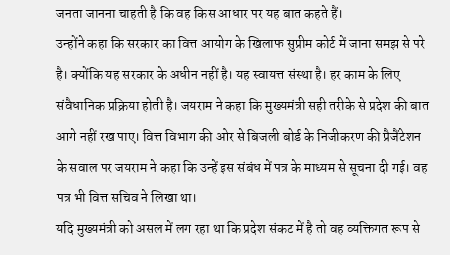जनता जानना चाहती है कि वह किस आधार पर यह बात कहते हैं।
उन्होंने कहा कि सरकार का वित्त आयोग के खिलाफ सुप्रीम कोर्ट में जाना समझ से परे है। क्योंकि यह सरकार के अधीन नहीं है। यह स्वायत्त संस्था है। हर काम के लिए संवैधानिक प्रक्रिया होती है। जयराम ने कहा कि मुख्यमंत्री सही तरीके से प्रदेश की बात आगे नहीं रख पाए। वित्त विभाग की ओर से बिजली बोर्ड के निजीकरण की प्रैजैंटेशन के सवाल पर जयराम ने कहा कि उन्हें इस संबंध में पत्र के माध्यम से सूचना दी गई। वह पत्र भी वित्त सचिव ने लिखा था।
यदि मुख्यमंत्री को असल में लग रहा था कि प्रदेश संकट में है तो वह व्यक्तिगत रूप से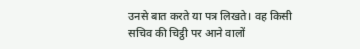उनसे बात करते या पत्र लिखते। वह किसी सचिव की चिट्ठी पर आने वालों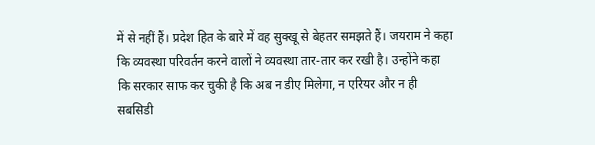में से नहीं हैं। प्रदेश हित के बारे में वह सुक्खू से बेहतर समझते हैं। जयराम ने कहा कि व्यवस्था परिवर्तन करने वालों ने व्यवस्था तार-तार कर रखी है। उन्होंने कहा कि सरकार साफ कर चुकी है कि अब न डीए मिलेगा, न एरियर और न ही सबसिडी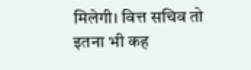मिलेगी। वित्त सचिव तो इतना भी कह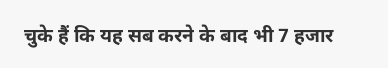चुके हैं कि यह सब करने के बाद भी 7 हजार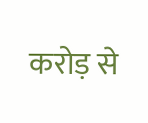करोड़ से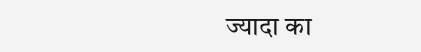ज्यादा का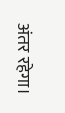अंतर रहेगा।